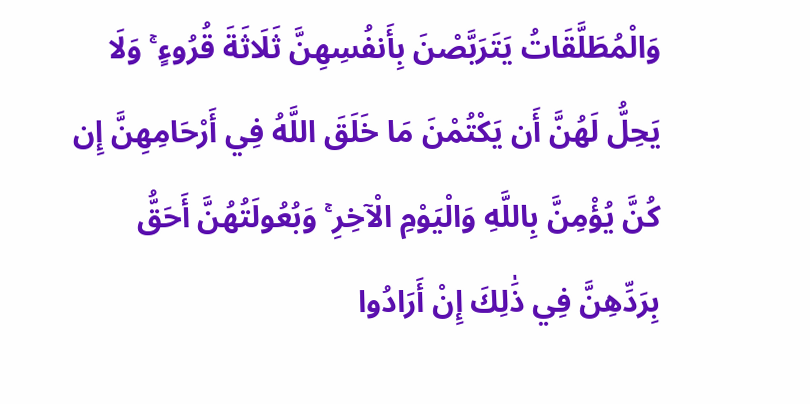وَالْمُطَلَّقَاتُ يَتَرَبَّصْنَ بِأَنفُسِهِنَّ ثَلَاثَةَ قُرُوءٍ ۚ وَلَا يَحِلُّ لَهُنَّ أَن يَكْتُمْنَ مَا خَلَقَ اللَّهُ فِي أَرْحَامِهِنَّ إِن كُنَّ يُؤْمِنَّ بِاللَّهِ وَالْيَوْمِ الْآخِرِ ۚ وَبُعُولَتُهُنَّ أَحَقُّ بِرَدِّهِنَّ فِي ذَٰلِكَ إِنْ أَرَادُوا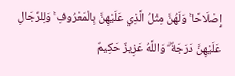إِصْلَاحًا ۚ وَلَهُنَّ مِثْلُ الَّذِي عَلَيْهِنَّ بِالْمَعْرُوفِ ۚ وَلِلرِّجَالِ عَلَيْهِنَّ دَرَجَةٌ ۗ وَاللَّهُ عَزِيزٌ حَكِيمٌ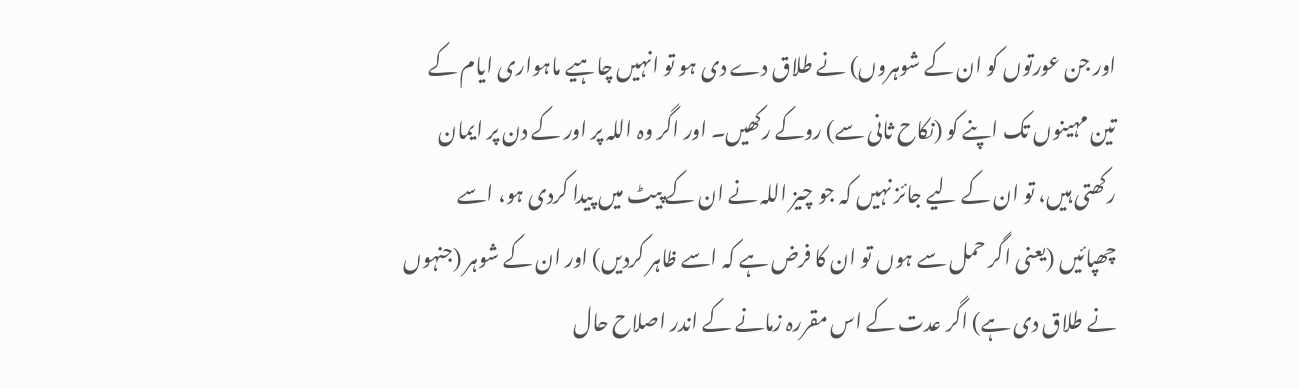اور جن عورتوں کو ان کے شوہروں) نے طلاق دے دی ہو تو انہیں چاہیے ماہواری ایام کے تین مہینوں تک اپنے کو (نکاح ثانی سے) روکے رکھیں۔ اور اگر وہ اللہ پر اور کے دن پر ایمان رکھتی ہیں، تو ان کے لیے جائز نہیں کہ جو چیز اللہ نے ان کے پیٹ میں پیدا کردی ہو، اسے چھپائیں (یعنی اگر حمل سے ہوں تو ان کا فرض ہے کہ اسے ظاہر کردیں) اور ان کے شوہر (جنہوں نے طلاق دی ہے) اگر عدت کے اس مقررہ زمانے کے اندر اصلاح حال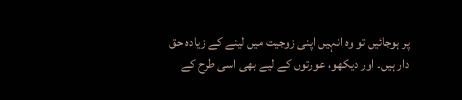پر ہوجائیں تو وہ انہیں اپنی زوجیت میں لینے کے زیادہ حق دار ہیں۔ اور دیکھو، عورتوں کے لیے بھی اسی طرح کے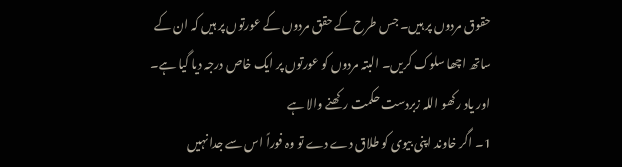حقوق مردوں پر ہیں۔ جس طرح کے حقق مردوں کے عورتوں پر ہیں کہ ان کے ساتھ اچھا سلوک کریں۔ البتہ مردوں کو عورتوں پر ایک خاص درجہ دیا گیا ہے۔ اور یاد رکھو اللہ زبردست حکمت رکھنے والا ہے
1۔ اگر خاوند اپنی بیوی کو طلاق دے دے تو وہ فوراً اس سے جدا نہیں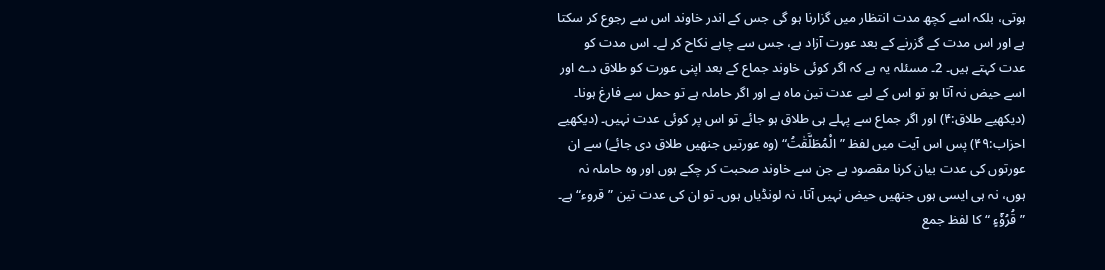ہوتی، بلکہ اسے کچھ مدت انتظار میں گزارنا ہو گی جس کے اندر خاوند اس سے رجوع کر سکتا ہے اور اس مدت کے گزرنے کے بعد عورت آزاد ہے، جس سے چاہے نکاح کر لے۔ اس مدت کو عدت کہتے ہیں۔ 2۔ مسئلہ یہ ہے کہ اگر کوئی خاوند جماع کے بعد اپنی عورت کو طلاق دے اور اسے حیض نہ آتا ہو تو اس کے لیے عدت تین ماہ ہے اور اگر حاملہ ہے تو حمل سے فارغ ہونا۔ (دیکھیے طلاق:۴) اور اگر جماع سے پہلے ہی طلاق ہو جائے تو اس پر کوئی عدت نہیں۔ (دیکھیے احزاب:۴۹) پس اس آیت میں لفظ ”الْمُطَلَّقٰتُ“ (وہ عورتیں جنھیں طلاق دی جائے) سے ان عورتوں کی عدت بیان کرنا مقصود ہے جن سے خاوند صحبت کر چکے ہوں اور وہ حاملہ نہ ہوں، نہ ہی ایسی ہوں جنھیں حیض نہیں آتا، نہ لونڈیاں ہوں۔ تو ان کی عدت تین ”قروء“ ہے۔ ”قُرُوْٓءٍ “ کا لفظ جمع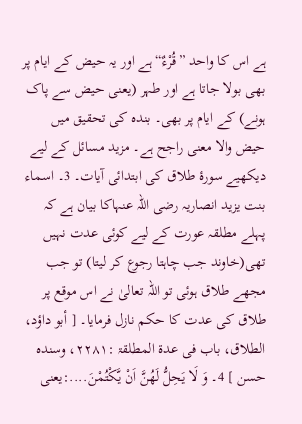ہے اس کا واحد ”قُرْءٌ“ ہے اور یہ حیض کے ایام پر بھی بولا جاتا ہے اور طہر (یعنی حیض سے پاک ہونے) کے ایام پر بھی۔ بندہ کی تحقیق میں حیض والا معنی راجح ہے۔ مزید مسائل کے لیے دیکھیے سورۂ طلاق کی ابتدائی آیات۔ 3۔ اسماء بنت یزید انصاریہ رضی اللہ عنہاکا بیان ہے کہ پہلے مطلقہ عورت کے لیے کوئی عدت نہیں تھی(خاوند جب چاہتا رجوع کر لیتا) تو جب مجھے طلاق ہوئی تو اللہ تعالیٰ نے اس موقع پر طلاق کی عدت کا حکم نازل فرمایا۔ [ أبو داؤد، الطلاق، باب فی عدۃ المطلقۃ :۲۲۸۱، وسندہ حسن ] 4۔ وَ لَا يَحِلُّ لَهُنَّ اَنْ يَّكْتُمْنَ....:یعنی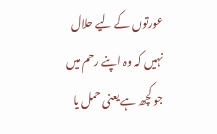عورتوں کے لیے حلال نہیں کہ وہ اپنے رحم میں جو کچھ ہے یعنی حمل یا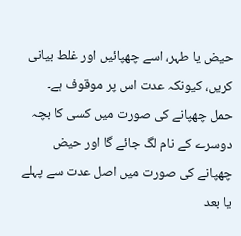حیض یا طہر، اسے چھپائیں اور غلط بیانی کریں، کیونکہ عدت اس پر موقوف ہے۔ حمل چھپانے کی صورت میں کسی کا بچہ دوسرے کے نام لگ جائے گا اور حیض چھپانے کی صورت میں اصل عدت سے پہلے یا بعد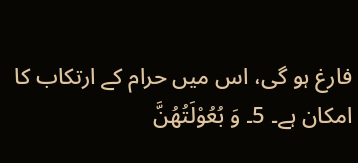فارغ ہو گی، اس میں حرام کے ارتکاب کا امکان ہے۔ 5۔ وَ بُعُوْلَتُهُنَّ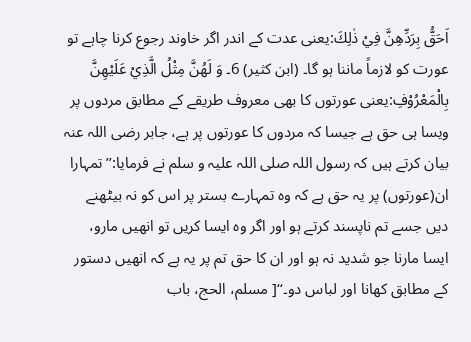اَحَقُّ بِرَدِّهِنَّ فِيْ ذٰلِكَ:یعنی عدت کے اندر اگر خاوند رجوع کرنا چاہے تو عورت کو لازماً ماننا ہو گا۔ (ابن کثیر) 6۔ وَ لَهُنَّ مِثْلُ الَّذِيْ عَلَيْهِنَّ بِالْمَعْرُوْفِ:یعنی عورتوں کا بھی معروف طریقے کے مطابق مردوں پر ویسا ہی حق ہے جیسا کہ مردوں کا عورتوں پر ہے، جابر رضی اللہ عنہ بیان کرتے ہیں کہ رسول اللہ صلی اللہ علیہ و سلم نے فرمایا:’’تمہارا ان(عورتوں) پر یہ حق ہے کہ وہ تمہارے بستر پر اس کو نہ بیٹھنے دیں جسے تم ناپسند کرتے ہو اور اگر وہ ایسا کریں تو انھیں مارو، ایسا مارنا جو شدید نہ ہو اور ان کا حق تم پر یہ ہے کہ انھیں دستور کے مطابق کھانا اور لباس دو۔‘‘[ مسلم، الحج، باب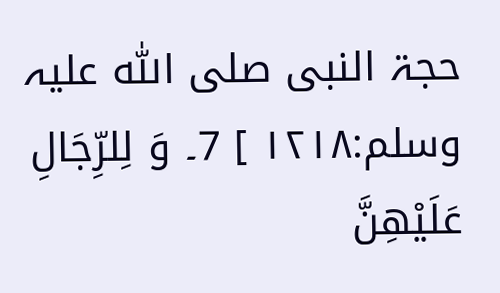حجۃ النبی صلی اللّٰہ علیہ وسلم:۱۲۱۸ ] 7۔ وَ لِلرِّجَالِ عَلَيْهِنَّ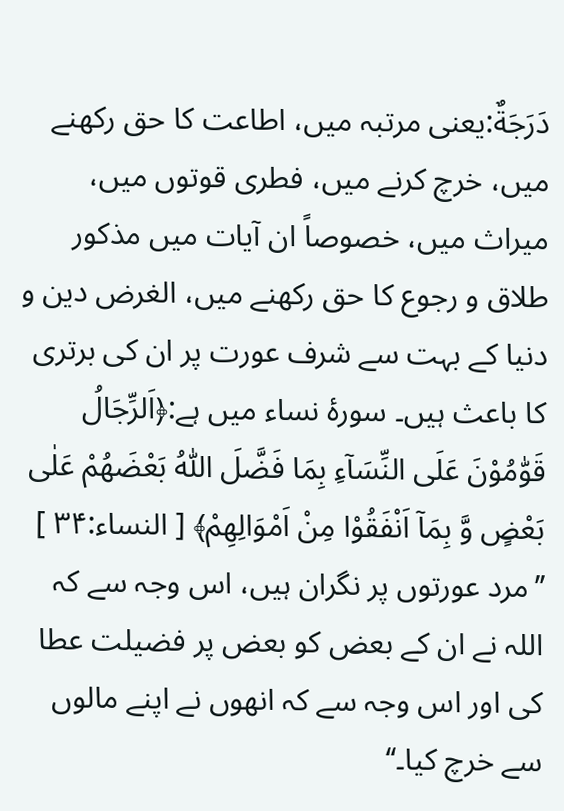دَرَجَةٌ:یعنی مرتبہ میں، اطاعت کا حق رکھنے میں، خرچ کرنے میں، فطری قوتوں میں، میراث میں، خصوصاً ان آیات میں مذکور طلاق و رجوع کا حق رکھنے میں، الغرض دین و دنیا کے بہت سے شرف عورت پر ان کی برتری کا باعث ہیں۔ سورۂ نساء میں ہے:﴿اَلرِّجَالُ قَوّٰمُوْنَ عَلَى النِّسَآءِ بِمَا فَضَّلَ اللّٰهُ بَعْضَهُمْ عَلٰى بَعْضٍ وَّ بِمَاۤ اَنْفَقُوْا مِنْ اَمْوَالِهِمْ﴾ [ النساء:۳۴ ] ’’مرد عورتوں پر نگران ہیں، اس وجہ سے کہ اللہ نے ان کے بعض کو بعض پر فضیلت عطا کی اور اس وجہ سے کہ انھوں نے اپنے مالوں سے خرچ کیا۔‘‘